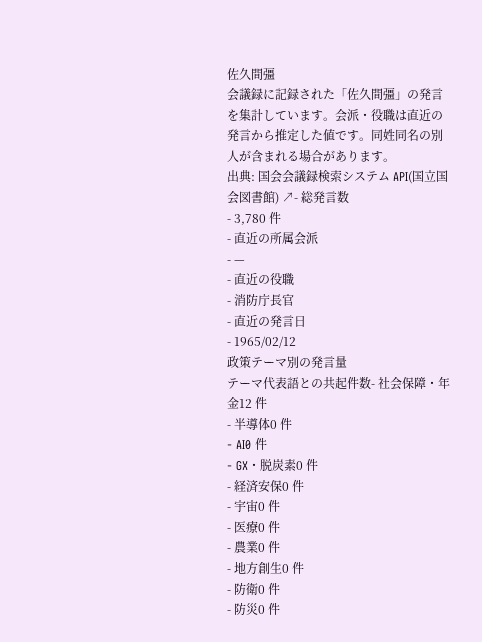佐久間彊
会議録に記録された「佐久間彊」の発言を集計しています。会派・役職は直近の発言から推定した値です。同姓同名の別人が含まれる場合があります。
出典: 国会会議録検索システム API(国立国会図書館) ↗- 総発言数
- 3,780 件
- 直近の所属会派
- —
- 直近の役職
- 消防庁長官
- 直近の発言日
- 1965/02/12
政策テーマ別の発言量
テーマ代表語との共起件数- 社会保障・年金12 件
- 半導体0 件
- AI0 件
- GX・脱炭素0 件
- 経済安保0 件
- 宇宙0 件
- 医療0 件
- 農業0 件
- 地方創生0 件
- 防衛0 件
- 防災0 件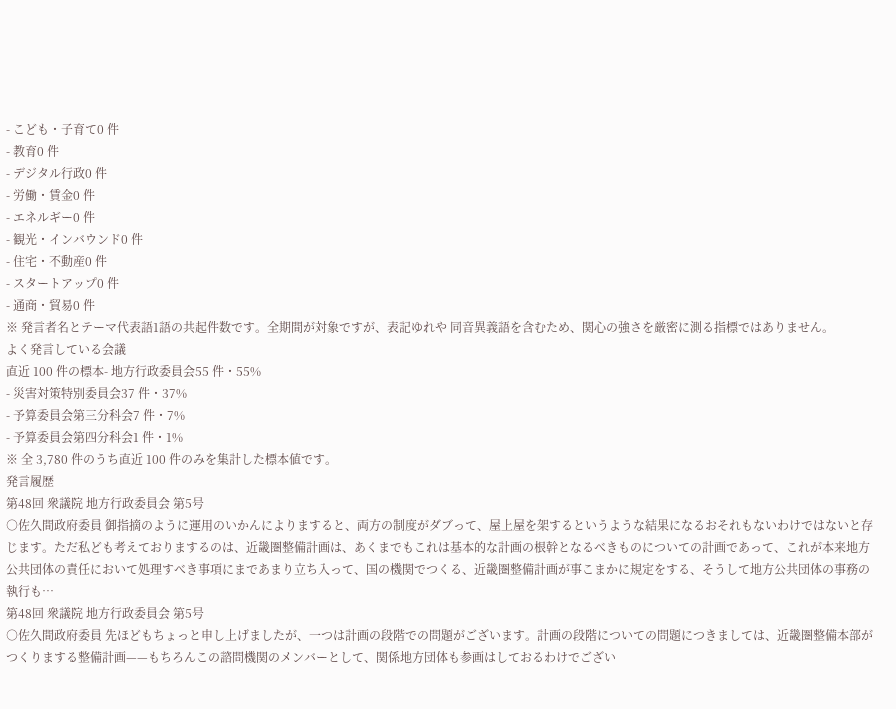- こども・子育て0 件
- 教育0 件
- デジタル行政0 件
- 労働・賃金0 件
- エネルギー0 件
- 観光・インバウンド0 件
- 住宅・不動産0 件
- スタートアップ0 件
- 通商・貿易0 件
※ 発言者名とテーマ代表語1語の共起件数です。全期間が対象ですが、表記ゆれや 同音異義語を含むため、関心の強さを厳密に測る指標ではありません。
よく発言している会議
直近 100 件の標本- 地方行政委員会55 件・55%
- 災害対策特別委員会37 件・37%
- 予算委員会第三分科会7 件・7%
- 予算委員会第四分科会1 件・1%
※ 全 3,780 件のうち直近 100 件のみを集計した標本値です。
発言履歴
第48回 衆議院 地方行政委員会 第5号
○佐久間政府委員 御指摘のように運用のいかんによりますると、両方の制度がダブって、屋上屋を架するというような結果になるおそれもないわけではないと存じます。ただ私ども考えておりまするのは、近畿圏整備計画は、あくまでもこれは基本的な計画の根幹となるべきものについての計画であって、これが本来地方公共団体の責任において処理すべき事項にまであまり立ち入って、国の機関でつくる、近畿圏整備計画が事こまかに規定をする、そうして地方公共団体の事務の執行も…
第48回 衆議院 地方行政委員会 第5号
○佐久間政府委員 先ほどもちょっと申し上げましたが、一つは計画の段階での問題がございます。計画の段階についての問題につきましては、近畿圏整備本部がつくりまする整備計画——もちろんこの諮問機関のメンバーとして、関係地方団体も参画はしておるわけでござい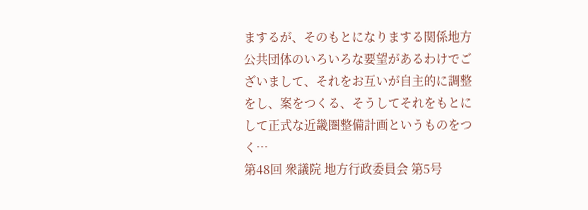まするが、そのもとになりまする関係地方公共団体のいろいろな要望があるわけでございまして、それをお互いが自主的に調整をし、案をつくる、そうしてそれをもとにして正式な近畿圏整備計画というものをつく…
第48回 衆議院 地方行政委員会 第5号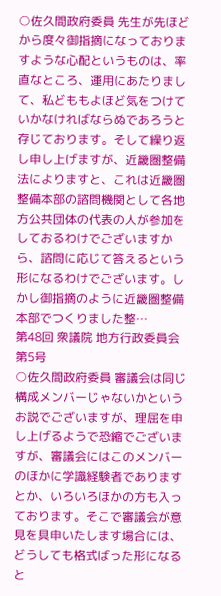○佐久間政府委員 先生が先ほどから度々御指摘になっておりますような心配というものは、率直なところ、運用にあたりまして、私どももよほど気をつけていかなければならぬであろうと存じております。そして繰り返し申し上げますが、近畿圏整備法によりますと、これは近畿圏整備本部の諮問機関として各地方公共団体の代表の人が参加をしておるわけでございますから、諮問に応じて答えるという形になるわけでございます。しかし御指摘のように近畿圏整備本部でつくりました整…
第48回 衆議院 地方行政委員会 第5号
○佐久間政府委員 審議会は同じ構成メンバーじゃないかというお説でございますが、理屈を申し上げるようで恐縮でございますが、審議会にはこのメンバーのほかに学識経験者でありますとか、いろいろほかの方も入っております。そこで審議会が意見を具申いたします場合には、どうしても格式ばった形になると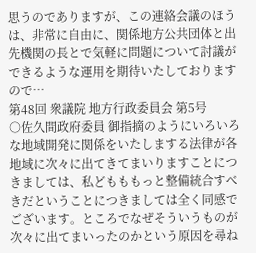思うのでありますが、この連絡会議のほうは、非常に自由に、関係地方公共団体と出先機関の長とで気軽に問題について討議ができるような運用を期待いたしておりますので…
第48回 衆議院 地方行政委員会 第5号
○佐久間政府委員 御指摘のようにいろいろな地域開発に関係をいたしまする法律が各地域に次々に出てきてまいりますことにつきましては、私どもももっと整備統合すべきだということにつきましては全く同感でございます。ところでなぜそういうものが次々に出てまいったのかという原因を尋ね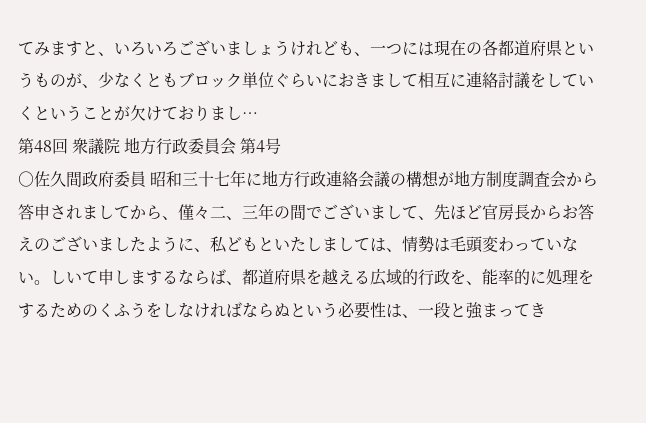てみますと、いろいろございましょうけれども、一つには現在の各都道府県というものが、少なくともブロック単位ぐらいにおきまして相互に連絡討議をしていくということが欠けておりまし…
第48回 衆議院 地方行政委員会 第4号
○佐久間政府委員 昭和三十七年に地方行政連絡会議の構想が地方制度調査会から答申されましてから、僅々二、三年の間でございまして、先ほど官房長からお答えのございましたように、私どもといたしましては、情勢は毛頭変わっていない。しいて申しまするならば、都道府県を越える広域的行政を、能率的に処理をするためのくふうをしなければならぬという必要性は、一段と強まってき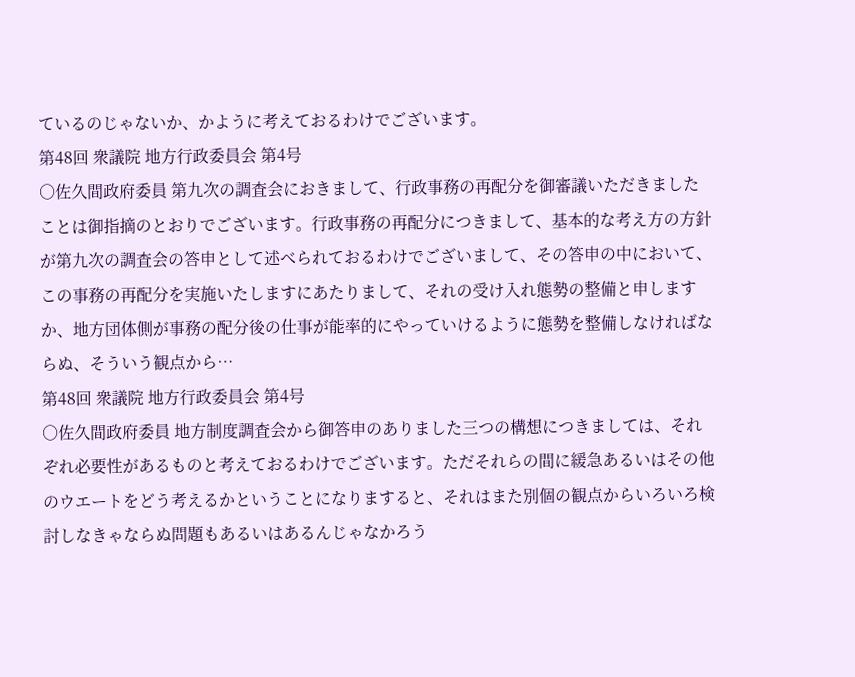ているのじゃないか、かように考えておるわけでございます。
第48回 衆議院 地方行政委員会 第4号
○佐久間政府委員 第九次の調査会におきまして、行政事務の再配分を御審議いただきましたことは御指摘のとおりでございます。行政事務の再配分につきまして、基本的な考え方の方針が第九次の調査会の答申として述べられておるわけでございまして、その答申の中において、この事務の再配分を実施いたしますにあたりまして、それの受け入れ態勢の整備と申しますか、地方団体側が事務の配分後の仕事が能率的にやっていけるように態勢を整備しなければならぬ、そういう観点から…
第48回 衆議院 地方行政委員会 第4号
○佐久間政府委員 地方制度調査会から御答申のありました三つの構想につきましては、それぞれ必要性があるものと考えておるわけでございます。ただそれらの間に緩急あるいはその他のウエートをどう考えるかということになりますると、それはまた別個の観点からいろいろ検討しなきゃならぬ問題もあるいはあるんじゃなかろう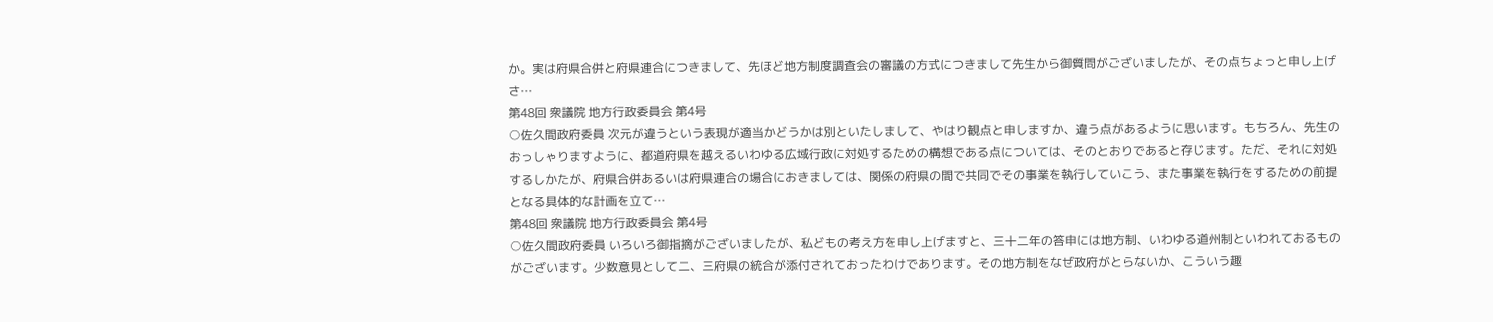か。実は府県合併と府県連合につきまして、先ほど地方制度調査会の審議の方式につきまして先生から御質問がございましたが、その点ちょっと申し上げさ…
第48回 衆議院 地方行政委員会 第4号
○佐久間政府委員 次元が違うという表現が適当かどうかは別といたしまして、やはり観点と申しますか、違う点があるように思います。もちろん、先生のおっしゃりますように、都道府県を越えるいわゆる広域行政に対処するための構想である点については、そのとおりであると存じます。ただ、それに対処するしかたが、府県合併あるいは府県連合の場合におきましては、関係の府県の間で共同でその事業を執行していこう、また事業を執行をするための前提となる具体的な計画を立て…
第48回 衆議院 地方行政委員会 第4号
○佐久間政府委員 いろいろ御指摘がございましたが、私どもの考え方を申し上げますと、三十二年の答申には地方制、いわゆる道州制といわれておるものがございます。少数意見として二、三府県の統合が添付されておったわけであります。その地方制をなぜ政府がとらないか、こういう趣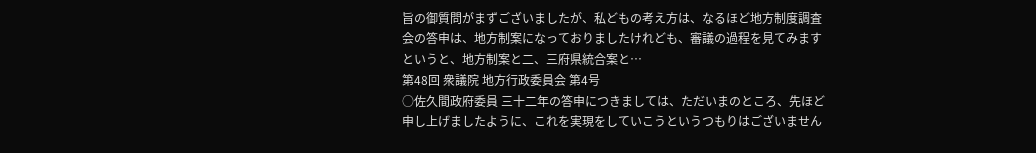旨の御質問がまずございましたが、私どもの考え方は、なるほど地方制度調査会の答申は、地方制案になっておりましたけれども、審議の過程を見てみますというと、地方制案と二、三府県統合案と…
第48回 衆議院 地方行政委員会 第4号
○佐久間政府委員 三十二年の答申につきましては、ただいまのところ、先ほど申し上げましたように、これを実現をしていこうというつもりはございません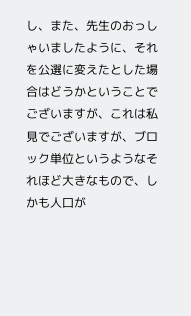し、また、先生のおっしゃいましたように、それを公選に変えたとした場合はどうかということでございますが、これは私見でございますが、ブロック単位というようなそれほど大きなもので、しかも人口が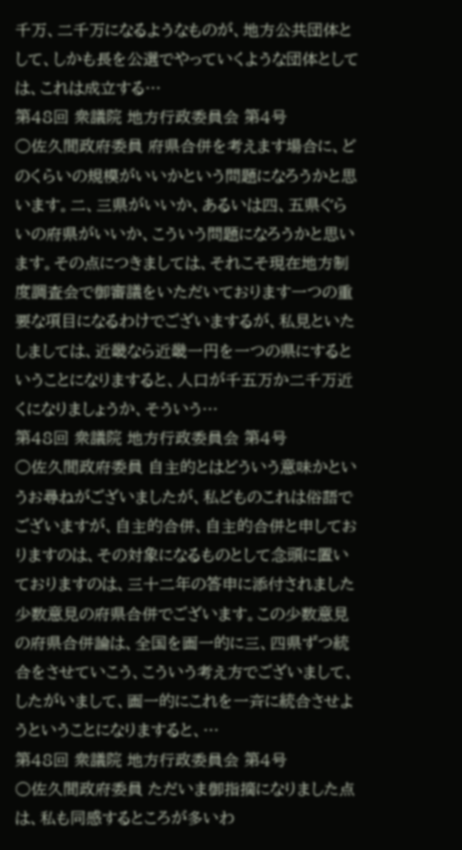千万、二千万になるようなものが、地方公共団体として、しかも長を公選でやっていくような団体としては、これは成立する…
第48回 衆議院 地方行政委員会 第4号
○佐久間政府委員 府県合併を考えます場合に、どのくらいの規模がいいかという問題になろうかと思います。二、三県がいいか、あるいは四、五県ぐらいの府県がいいか、こういう問題になろうかと思います。その点につきましては、それこそ現在地方制度調査会で御審議をいただいております一つの重要な項目になるわけでございまするが、私見といたしましては、近畿なら近畿一円を一つの県にするということになりますると、人口が千五万か二千万近くになりましょうか、そういう…
第48回 衆議院 地方行政委員会 第4号
○佐久間政府委員 自主的とはどういう意味かというお尋ねがございましたが、私どものこれは俗語でございますが、自主的合併、自主的合併と申しておりますのは、その対象になるものとして念頭に置いておりますのは、三十二年の答申に添付されました少数意見の府県合併でございます。この少数意見の府県合併論は、全国を画一的に三、四県ずつ統合をさせていこう、こういう考え方でございまして、したがいまして、画一的にこれを一斉に統合させようということになりますると、…
第48回 衆議院 地方行政委員会 第4号
○佐久間政府委員 ただいま御指摘になりました点は、私も同感するところが多いわ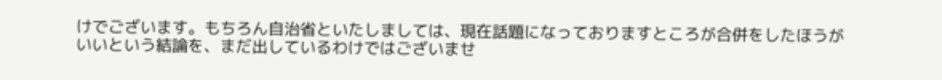けでございます。もちろん自治省といたしましては、現在話題になっておりますところが合併をしたほうがいいという結論を、まだ出しているわけではございませ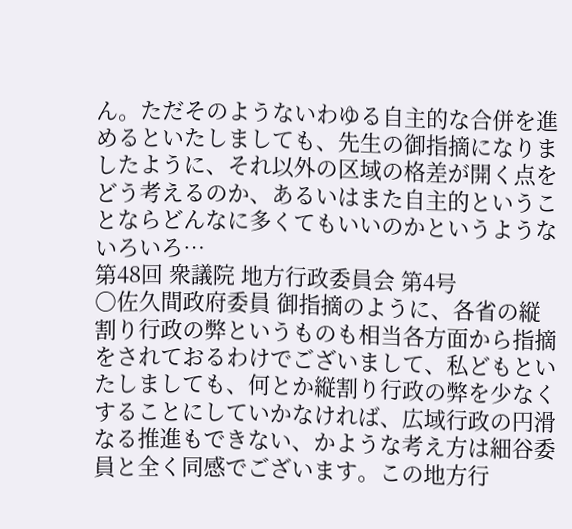ん。ただそのようないわゆる自主的な合併を進めるといたしましても、先生の御指摘になりましたように、それ以外の区域の格差が開く点をどう考えるのか、あるいはまた自主的ということならどんなに多くてもいいのかというようないろいろ…
第48回 衆議院 地方行政委員会 第4号
○佐久間政府委員 御指摘のように、各省の縦割り行政の弊というものも相当各方面から指摘をされておるわけでございまして、私どもといたしましても、何とか縦割り行政の弊を少なくすることにしていかなければ、広域行政の円滑なる推進もできない、かような考え方は細谷委員と全く同感でございます。この地方行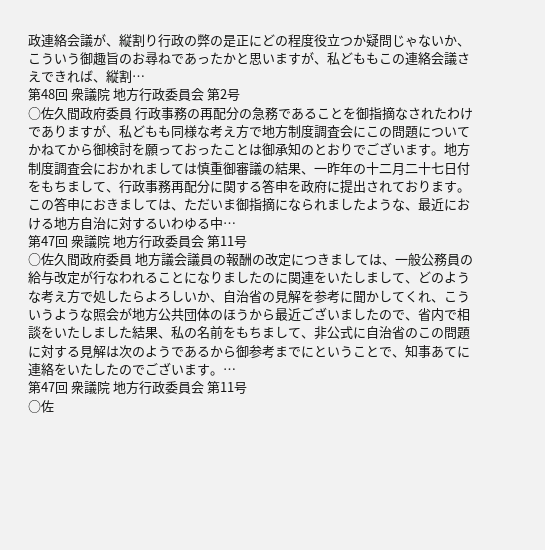政連絡会議が、縦割り行政の弊の是正にどの程度役立つか疑問じゃないか、こういう御趣旨のお尋ねであったかと思いますが、私どももこの連絡会議さえできれば、縦割…
第48回 衆議院 地方行政委員会 第2号
○佐久間政府委員 行政事務の再配分の急務であることを御指摘なされたわけでありますが、私どもも同様な考え方で地方制度調査会にこの問題についてかねてから御検討を願っておったことは御承知のとおりでございます。地方制度調査会におかれましては慎重御審議の結果、一昨年の十二月二十七日付をもちまして、行政事務再配分に関する答申を政府に提出されております。この答申におきましては、ただいま御指摘になられましたような、最近における地方自治に対するいわゆる中…
第47回 衆議院 地方行政委員会 第11号
○佐久間政府委員 地方議会議員の報酬の改定につきましては、一般公務員の給与改定が行なわれることになりましたのに関連をいたしまして、どのような考え方で処したらよろしいか、自治省の見解を参考に聞かしてくれ、こういうような照会が地方公共団体のほうから最近ございましたので、省内で相談をいたしました結果、私の名前をもちまして、非公式に自治省のこの問題に対する見解は次のようであるから御参考までにということで、知事あてに連絡をいたしたのでございます。…
第47回 衆議院 地方行政委員会 第11号
○佐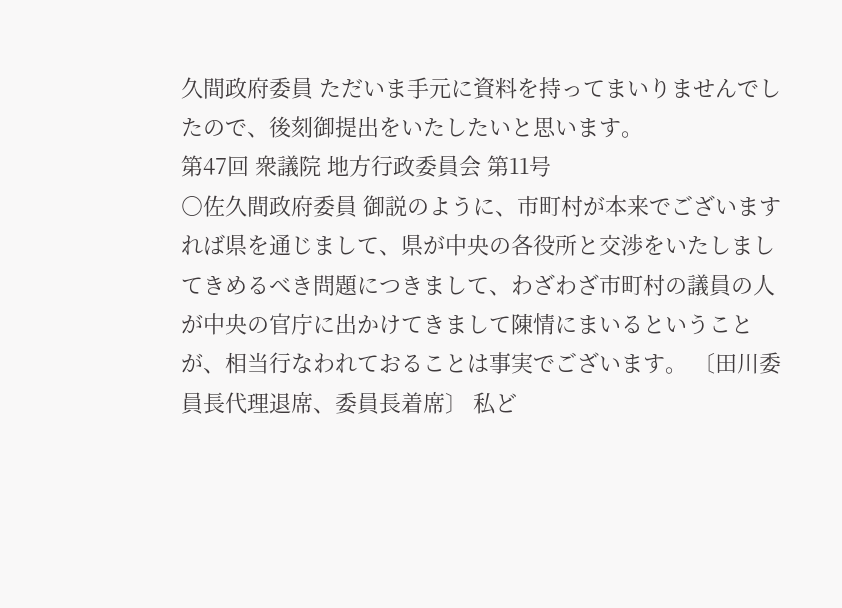久間政府委員 ただいま手元に資料を持ってまいりませんでしたので、後刻御提出をいたしたいと思います。
第47回 衆議院 地方行政委員会 第11号
○佐久間政府委員 御説のように、市町村が本来でございますれば県を通じまして、県が中央の各役所と交渉をいたしましてきめるべき問題につきまして、わざわざ市町村の議員の人が中央の官庁に出かけてきまして陳情にまいるということが、相当行なわれておることは事実でございます。 〔田川委員長代理退席、委員長着席〕 私ど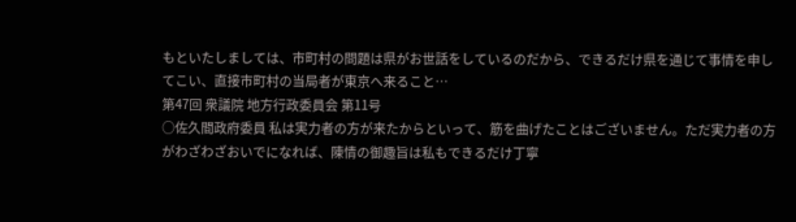もといたしましては、市町村の問題は県がお世話をしているのだから、できるだけ県を通じて事情を申してこい、直接市町村の当局者が東京へ来ること…
第47回 衆議院 地方行政委員会 第11号
○佐久間政府委員 私は実力者の方が来たからといって、筋を曲げたことはございません。ただ実力者の方がわざわざおいでになれば、陳情の御趣旨は私もできるだけ丁寧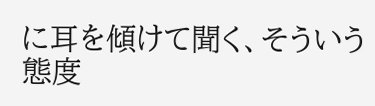に耳を傾けて聞く、そういう態度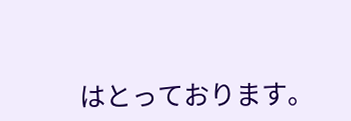はとっております。